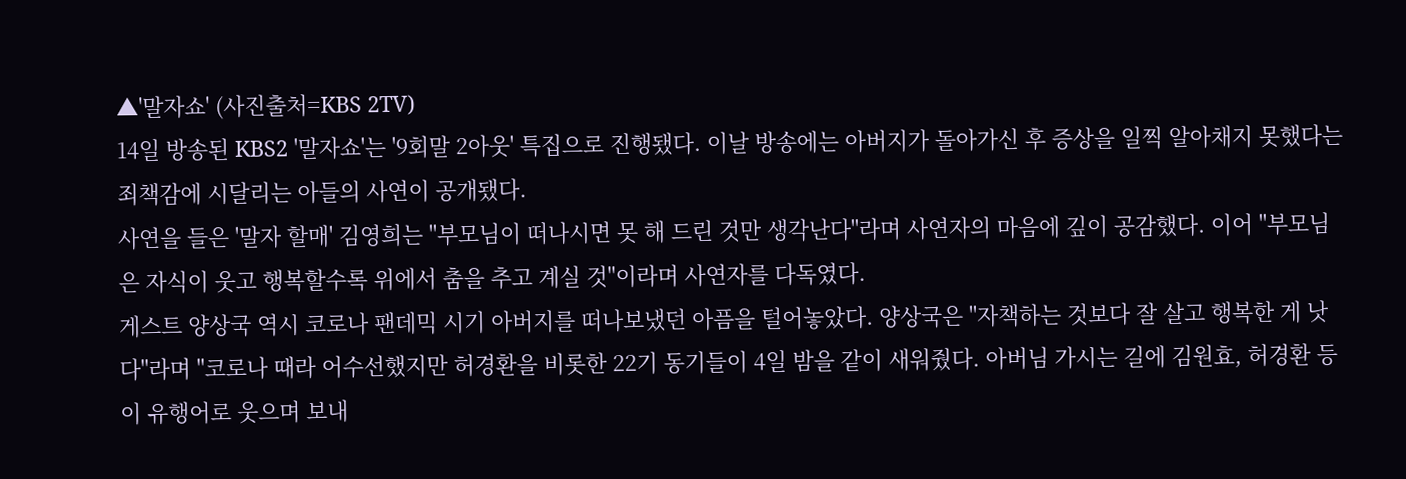▲'말자쇼' (사진출처=KBS 2TV)
14일 방송된 KBS2 '말자쇼'는 '9회말 2아웃' 특집으로 진행됐다. 이날 방송에는 아버지가 돌아가신 후 증상을 일찍 알아채지 못했다는 죄책감에 시달리는 아들의 사연이 공개됐다.
사연을 들은 '말자 할매' 김영희는 "부모님이 떠나시면 못 해 드린 것만 생각난다"라며 사연자의 마음에 깊이 공감했다. 이어 "부모님은 자식이 웃고 행복할수록 위에서 춤을 추고 계실 것"이라며 사연자를 다독였다.
게스트 양상국 역시 코로나 팬데믹 시기 아버지를 떠나보냈던 아픔을 털어놓았다. 양상국은 "자책하는 것보다 잘 살고 행복한 게 낫다"라며 "코로나 때라 어수선했지만 허경환을 비롯한 22기 동기들이 4일 밤을 같이 새워줬다. 아버님 가시는 길에 김원효, 허경환 등이 유행어로 웃으며 보내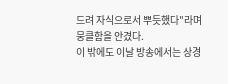드려 자식으로서 뿌듯했다"라며 뭉클함을 안겼다.
이 밖에도 이날 방송에서는 상경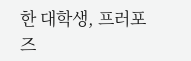한 대학생, 프러포즈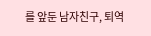를 앞둔 남자친구, 퇴역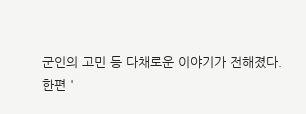군인의 고민 등 다채로운 이야기가 전해졌다.
한편 '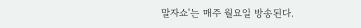말자쇼'는 매주 월요일 방송된다.